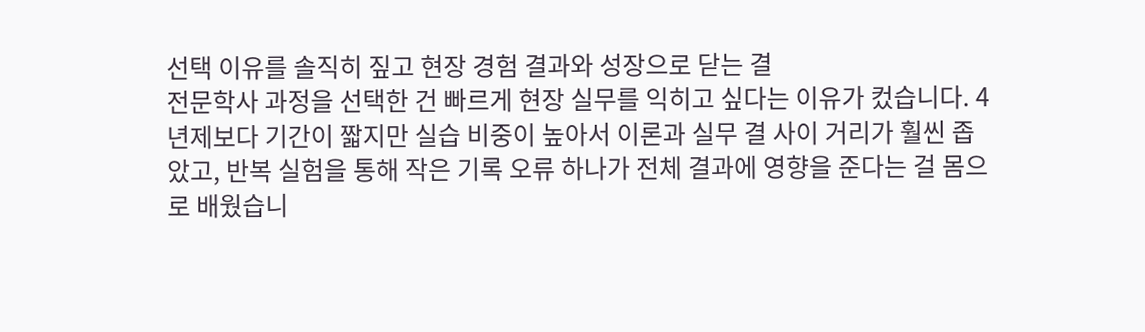선택 이유를 솔직히 짚고 현장 경험 결과와 성장으로 닫는 결
전문학사 과정을 선택한 건 빠르게 현장 실무를 익히고 싶다는 이유가 컸습니다. 4년제보다 기간이 짧지만 실습 비중이 높아서 이론과 실무 결 사이 거리가 훨씬 좁았고, 반복 실험을 통해 작은 기록 오류 하나가 전체 결과에 영향을 준다는 걸 몸으로 배웠습니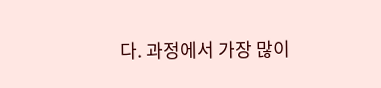다. 과정에서 가장 많이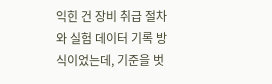익힌 건 장비 취급 절차와 실험 데이터 기록 방식이었는데, 기준을 벗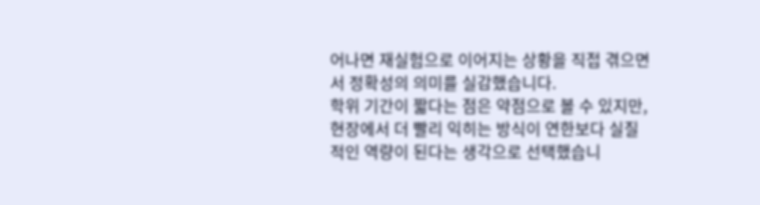어나면 재실험으로 이어지는 상황을 직접 겪으면서 정확성의 의미를 실감했습니다.
학위 기간이 짧다는 점은 약점으로 볼 수 있지만, 현장에서 더 빨리 익히는 방식이 연한보다 실질적인 역량이 된다는 생각으로 선택했습니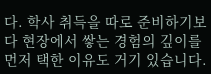다. 학사 취득을 따로 준비하기보다 현장에서 쌓는 경험의 깊이를 먼저 택한 이유도 거기 있습니다.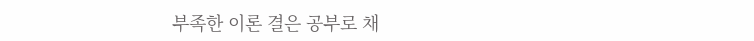부족한 이론 결은 공부로 채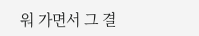워 가면서 그 결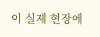이 실제 현장에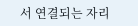서 연결되는 자리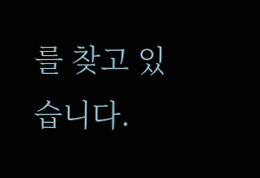를 찾고 있습니다.